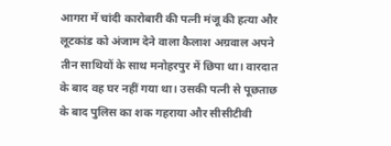आगरा में चांदी कारोबारी की पत्नी मंजू की हत्या और लूटकांड को अंजाम देने वाला कैलाश अग्रवाल अपने तीन साथियों के साथ मनोहरपुर में छिपा था। वारदात के बाद वह घर नहीं गया था। उसकी पत्नी से पूछताछ के बाद पुलिस का शक गहराया और सीसीटीवी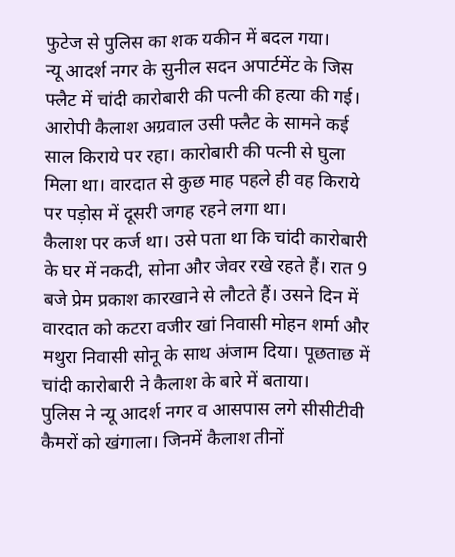फुटेज से पुलिस का शक यकीन में बदल गया।
न्यू आदर्श नगर के सुनील सदन अपार्टमेंट के जिस फ्लैट में चांदी कारोबारी की पत्नी की हत्या की गई। आरोपी कैलाश अग्रवाल उसी फ्लैट के सामने कई साल किराये पर रहा। कारोबारी की पत्नी से घुला मिला था। वारदात से कुछ माह पहले ही वह किराये पर पड़ोस में दूसरी जगह रहने लगा था।
कैलाश पर कर्ज था। उसे पता था कि चांदी कारोबारी के घर में नकदी, सोना और जेवर रखे रहते हैं। रात 9 बजे प्रेम प्रकाश कारखाने से लौटते हैं। उसने दिन में वारदात को कटरा वजीर खां निवासी मोहन शर्मा और मथुरा निवासी सोनू के साथ अंजाम दिया। पूछताछ में चांदी कारोबारी ने कैलाश के बारे में बताया।
पुलिस ने न्यू आदर्श नगर व आसपास लगे सीसीटीवी कैमरों को खंगाला। जिनमें कैलाश तीनों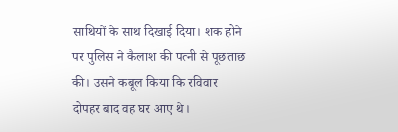साथियों के साथ दिखाई दिया। शक होने पर पुलिस ने कैलाश की पत्नी से पूछताछ की। उसने कबूल किया कि रविवार दोपहर बाद वह घर आए थे।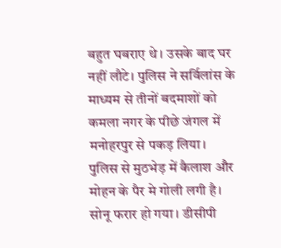बहुत घबराए थे। उसके बाद घर नहीं लौटे। पुलिस ने सर्विलांस के माध्यम से तीनों बदमाशों को कमला नगर के पीछे जंगल में मनोहरपुर से पकड़ लिया।
पुलिस से मुठभेड़ में कैलाश और मोहन के पैर मे गोली लगी है। सोनू फरार हो गया। डीसीपी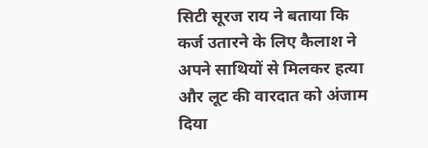सिटी सूरज राय ने बताया कि कर्ज उतारने के लिए कैलाश ने अपने साथियों से मिलकर हत्या और लूट की वारदात को अंजाम दिया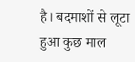है। बदमाशों से लूटा हुआ कुछ माल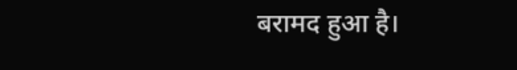बरामद हुआ है।